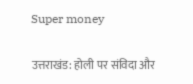Super money

उत्तराखंड: होली पर संविदा और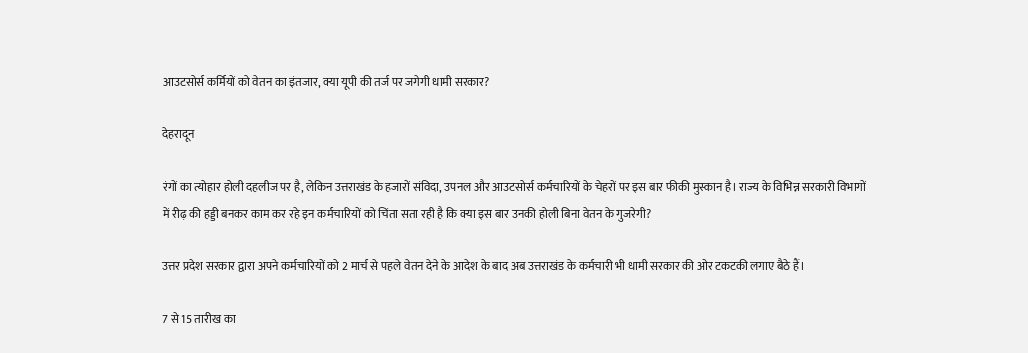आउटसोर्स कर्मियों को वेतन का इंतजार, क्या यूपी की तर्ज पर जगेगी धामी सरकार?

देहरादून

रंगों का त्योहार होली दहलीज पर है, लेकिन उत्तराखंड के हजारों संविदा, उपनल और आउटसोर्स कर्मचारियों के चेहरों पर इस बार फीकी मुस्कान है। राज्य के विभिन्न सरकारी विभागों में रीढ़ की हड्डी बनकर काम कर रहे इन कर्मचारियों को चिंता सता रही है कि क्या इस बार उनकी होली बिना वेतन के गुजरेगी?

उत्तर प्रदेश सरकार द्वारा अपने कर्मचारियों को 2 मार्च से पहले वेतन देने के आदेश के बाद अब उत्तराखंड के कर्मचारी भी धामी सरकार की ओर टकटकी लगाए बैठे हैं।

7 से 15 तारीख का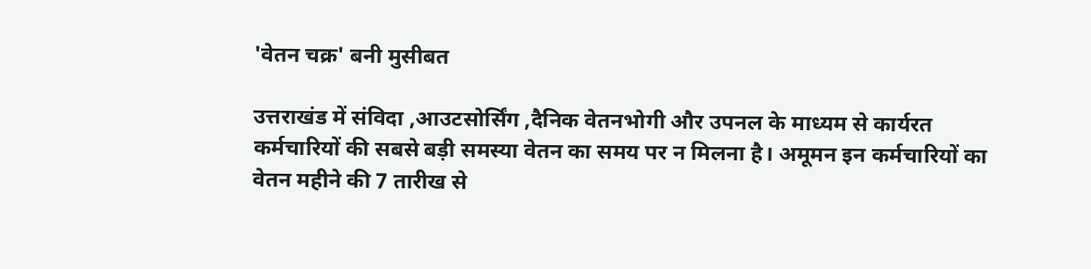'वेतन चक्र' बनी मुसीबत

उत्तराखंड में संविदा ,आउटसोर्सिंग ,दैनिक वेतनभोगी और उपनल के माध्यम से कार्यरत कर्मचारियों की सबसे बड़ी समस्या वेतन का समय पर न मिलना है। अमूमन इन कर्मचारियों का वेतन महीने की 7 तारीख से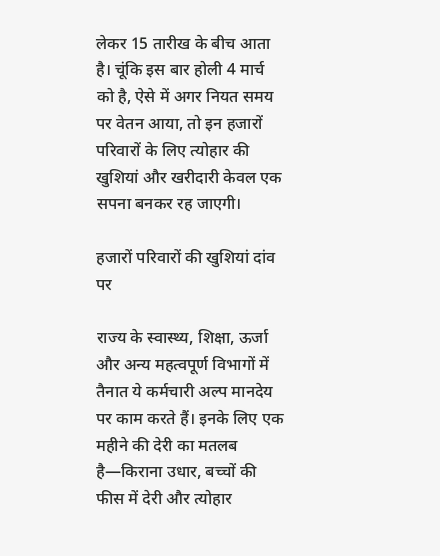लेकर 15 तारीख के बीच आता है। चूंकि इस बार होली 4 मार्च को है, ऐसे में अगर नियत समय पर वेतन आया, तो इन हजारों परिवारों के लिए त्योहार की खुशियां और खरीदारी केवल एक सपना बनकर रह जाएगी।

हजारों परिवारों की खुशियां दांव पर

राज्य के स्वास्थ्य, शिक्षा, ऊर्जा और अन्य महत्वपूर्ण विभागों में तैनात ये कर्मचारी अल्प मानदेय पर काम करते हैं। इनके लिए एक महीने की देरी का मतलब है—किराना उधार, बच्चों की फीस में देरी और त्योहार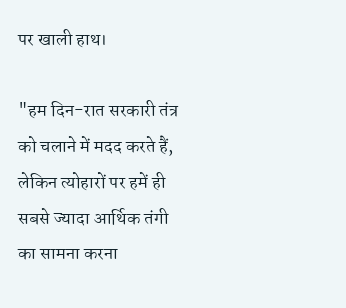पर खाली हाथ।

"हम दिन-रात सरकारी तंत्र को चलाने में मदद करते हैं, लेकिन त्योहारों पर हमें ही सबसे ज्यादा आर्थिक तंगी का सामना करना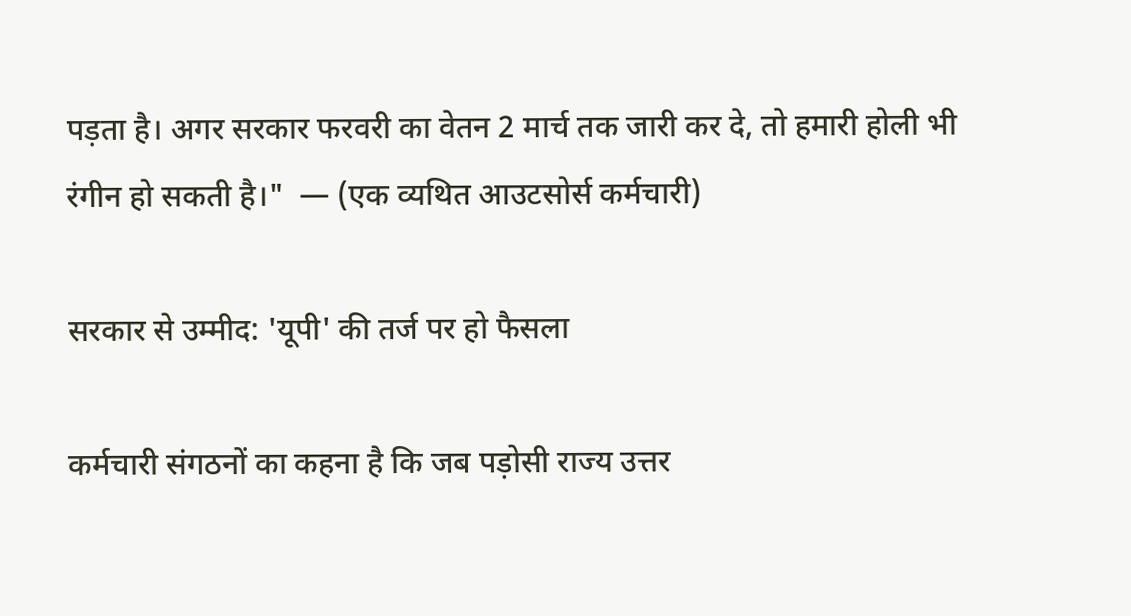पड़ता है। अगर सरकार फरवरी का वेतन 2 मार्च तक जारी कर दे, तो हमारी होली भी रंगीन हो सकती है।"  — (एक व्यथित आउटसोर्स कर्मचारी)

सरकार से उम्मीद: 'यूपी' की तर्ज पर हो फैसला

कर्मचारी संगठनों का कहना है कि जब पड़ोसी राज्य उत्तर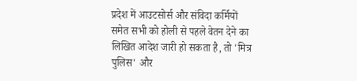प्रदेश में आउटसोर्स और संविदा कर्मियों समेत सभी को होली से पहले वेतन देने का लिखित आदेश जारी हो सकता है, तो 'मित्र पुलिस' और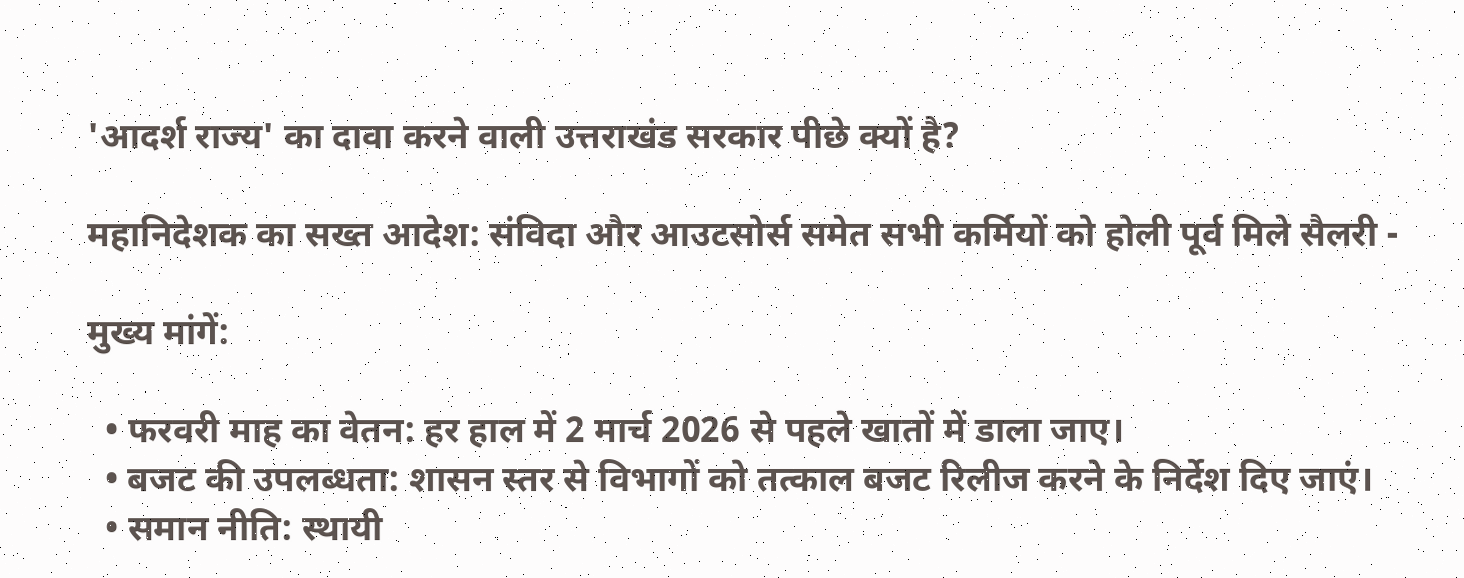'आदर्श राज्य' का दावा करने वाली उत्तराखंड सरकार पीछे क्यों है?

महानिदेशक का सख्त आदेश: संविदा और आउटसोर्स समेत सभी कर्मियों को होली पूर्व मिले सैलरी -

मुख्य मांगें:

  • फरवरी माह का वेतन: हर हाल में 2 मार्च 2026 से पहले खातों में डाला जाए।
  • बजट की उपलब्धता: शासन स्तर से विभागों को तत्काल बजट रिलीज करने के निर्देश दिए जाएं।
  • समान नीति: स्थायी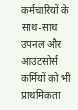कर्मचारियों के साथ-साथ उपनल और आउटसोर्स कर्मियों को भी प्राथमिकता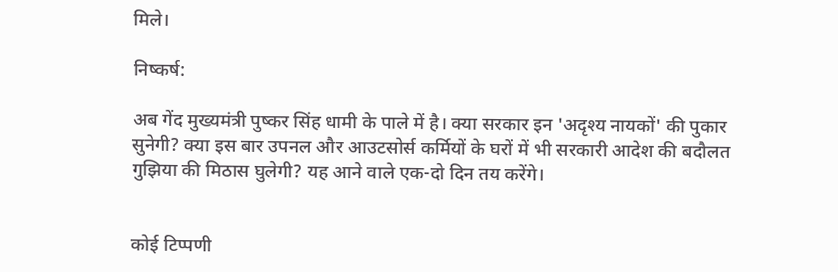मिले।

निष्कर्ष:

अब गेंद मुख्यमंत्री पुष्कर सिंह धामी के पाले में है। क्या सरकार इन 'अदृश्य नायकों' की पुकार सुनेगी? क्या इस बार उपनल और आउटसोर्स कर्मियों के घरों में भी सरकारी आदेश की बदौलत गुझिया की मिठास घुलेगी? यह आने वाले एक-दो दिन तय करेंगे।


कोई टिप्पणी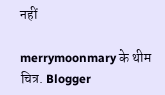नहीं

merrymoonmary के थीम चित्र. Blogger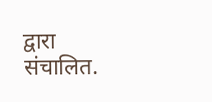द्वारा संचालित.